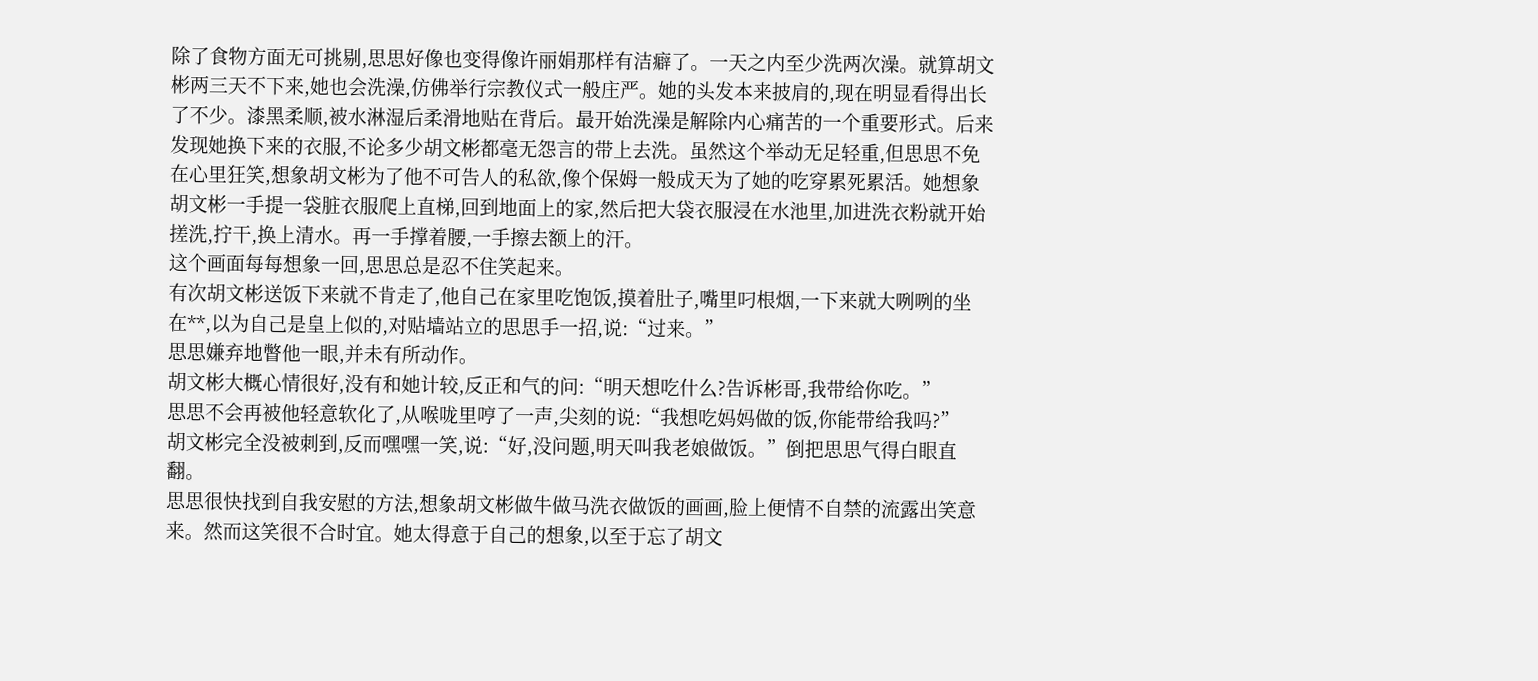除了食物方面无可挑剔,思思好像也变得像许丽娟那样有洁癖了。一天之内至少洗两次澡。就算胡文彬两三天不下来,她也会洗澡,仿佛举行宗教仪式一般庄严。她的头发本来披肩的,现在明显看得出长了不少。漆黑柔顺,被水淋湿后柔滑地贴在背后。最开始洗澡是解除内心痛苦的一个重要形式。后来发现她换下来的衣服,不论多少胡文彬都毫无怨言的带上去洗。虽然这个举动无足轻重,但思思不免在心里狂笑,想象胡文彬为了他不可告人的私欲,像个保姆一般成天为了她的吃穿累死累活。她想象胡文彬一手提一袋脏衣服爬上直梯,回到地面上的家,然后把大袋衣服浸在水池里,加进洗衣粉就开始搓洗,拧干,换上清水。再一手撑着腰,一手擦去额上的汗。
这个画面每每想象一回,思思总是忍不住笑起来。
有次胡文彬送饭下来就不肯走了,他自己在家里吃饱饭,摸着肚子,嘴里叼根烟,一下来就大咧咧的坐在**,以为自己是皇上似的,对贴墙站立的思思手一招,说:“过来。”
思思嫌弃地瞥他一眼,并未有所动作。
胡文彬大概心情很好,没有和她计较,反正和气的问:“明天想吃什么?告诉彬哥,我带给你吃。”
思思不会再被他轻意软化了,从喉咙里哼了一声,尖刻的说:“我想吃妈妈做的饭,你能带给我吗?”
胡文彬完全没被刺到,反而嘿嘿一笑,说:“好,没问题,明天叫我老娘做饭。”倒把思思气得白眼直翻。
思思很快找到自我安慰的方法,想象胡文彬做牛做马洗衣做饭的画画,脸上便情不自禁的流露出笑意来。然而这笑很不合时宜。她太得意于自己的想象,以至于忘了胡文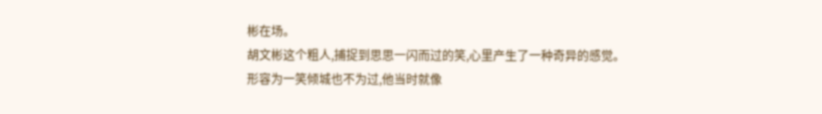彬在场。
胡文彬这个粗人,捕捉到思思一闪而过的笑,心里产生了一种奇异的感觉。形容为一笑倾城也不为过,他当时就像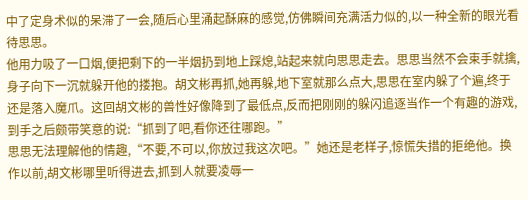中了定身术似的呆滞了一会,随后心里涌起酥麻的感觉,仿佛瞬间充满活力似的,以一种全新的眼光看待思思。
他用力吸了一口烟,便把剩下的一半烟扔到地上踩熄,站起来就向思思走去。思思当然不会束手就擒,身子向下一沉就躲开他的搂抱。胡文彬再抓,她再躲,地下室就那么点大,思思在室内躲了个遍,终于还是落入魔爪。这回胡文彬的兽性好像降到了最低点,反而把刚刚的躲闪追逐当作一个有趣的游戏,到手之后颇带笑意的说:“抓到了吧,看你还往哪跑。”
思思无法理解他的情趣,“不要,不可以,你放过我这次吧。”她还是老样子,惊慌失措的拒绝他。换作以前,胡文彬哪里听得进去,抓到人就要凌辱一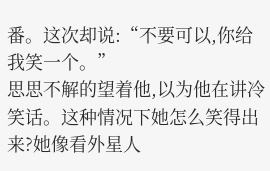番。这次却说:“不要可以,你给我笑一个。”
思思不解的望着他,以为他在讲冷笑话。这种情况下她怎么笑得出来?她像看外星人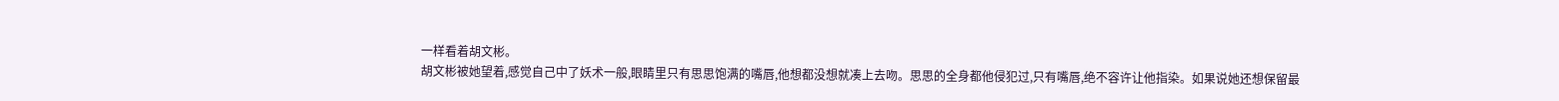一样看着胡文彬。
胡文彬被她望着,感觉自己中了妖术一般,眼睛里只有思思饱满的嘴唇,他想都没想就凑上去吻。思思的全身都他侵犯过,只有嘴唇,绝不容许让他指染。如果说她还想保留最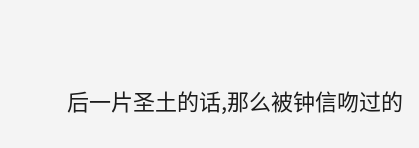后一片圣土的话,那么被钟信吻过的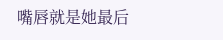嘴唇就是她最后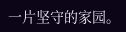一片坚守的家园。